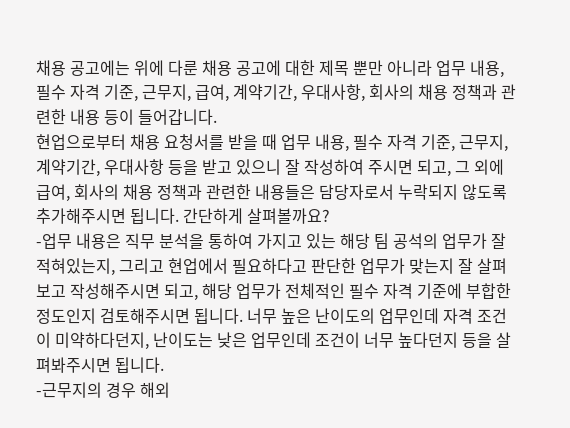채용 공고에는 위에 다룬 채용 공고에 대한 제목 뿐만 아니라 업무 내용, 필수 자격 기준, 근무지, 급여, 계약기간, 우대사항, 회사의 채용 정책과 관련한 내용 등이 들어갑니다.
현업으로부터 채용 요청서를 받을 때 업무 내용, 필수 자격 기준, 근무지, 계약기간, 우대사항 등을 받고 있으니 잘 작성하여 주시면 되고, 그 외에 급여, 회사의 채용 정책과 관련한 내용들은 담당자로서 누락되지 않도록 추가해주시면 됩니다. 간단하게 살펴볼까요?
-업무 내용은 직무 분석을 통하여 가지고 있는 해당 팀 공석의 업무가 잘 적혀있는지, 그리고 현업에서 필요하다고 판단한 업무가 맞는지 잘 살펴보고 작성해주시면 되고, 해당 업무가 전체적인 필수 자격 기준에 부합한 정도인지 검토해주시면 됩니다. 너무 높은 난이도의 업무인데 자격 조건이 미약하다던지, 난이도는 낮은 업무인데 조건이 너무 높다던지 등을 살펴봐주시면 됩니다.
-근무지의 경우 해외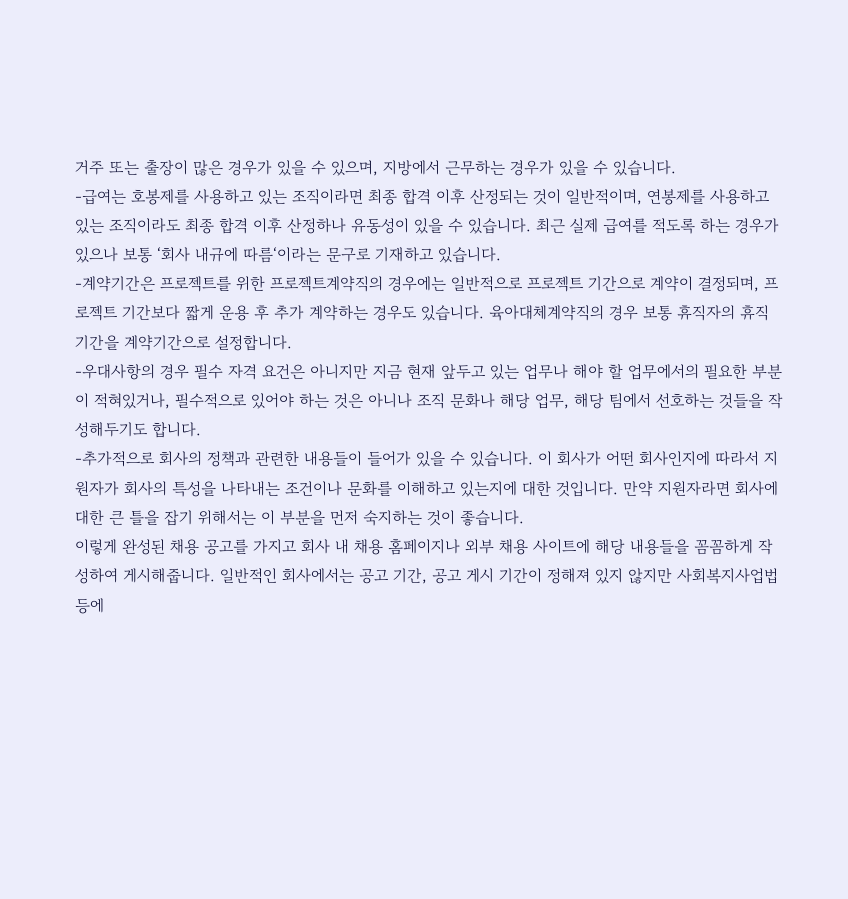거주 또는 출장이 많은 경우가 있을 수 있으며, 지방에서 근무하는 경우가 있을 수 있습니다.
-급여는 호봉제를 사용하고 있는 조직이라면 최종 합격 이후 산정되는 것이 일반적이며, 연봉제를 사용하고 있는 조직이라도 최종 합격 이후 산정하나 유동성이 있을 수 있습니다. 최근 실제 급여를 적도록 하는 경우가 있으나 보통 ‘회사 내규에 따름‘이라는 문구로 기재하고 있습니다.
-계약기간은 프로젝트를 위한 프로젝트계약직의 경우에는 일반적으로 프로젝트 기간으로 계약이 결정되며, 프로젝트 기간보다 짧게 운용 후 추가 계약하는 경우도 있습니다. 육아대체계약직의 경우 보통 휴직자의 휴직 기간을 계약기간으로 설정합니다.
-우대사항의 경우 필수 자격 요건은 아니지만 지금 현재 앞두고 있는 업무나 해야 할 업무에서의 필요한 부분이 적혀있거나, 필수적으로 있어야 하는 것은 아니나 조직 문화나 해당 업무, 해당 팀에서 선호하는 것들을 작성해두기도 합니다.
-추가적으로 회사의 정책과 관련한 내용들이 들어가 있을 수 있습니다. 이 회사가 어떤 회사인지에 따라서 지원자가 회사의 특성을 나타내는 조건이나 문화를 이해하고 있는지에 대한 것입니다. 만약 지원자라면 회사에 대한 큰 틀을 잡기 위해서는 이 부분을 먼저 숙지하는 것이 좋습니다.
이렇게 완성된 채용 공고를 가지고 회사 내 채용 홈페이지나 외부 채용 사이트에 해당 내용들을 꼼꼼하게 작성하여 게시해줍니다. 일반적인 회사에서는 공고 기간, 공고 게시 기간이 정해져 있지 않지만 사회복지사업법 등에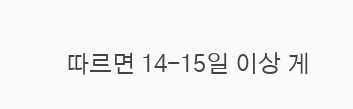따르면 14-15일 이상 게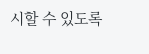시할 수 있도록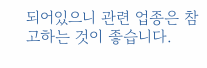되어있으니 관련 업종은 참고하는 것이 좋습니다.